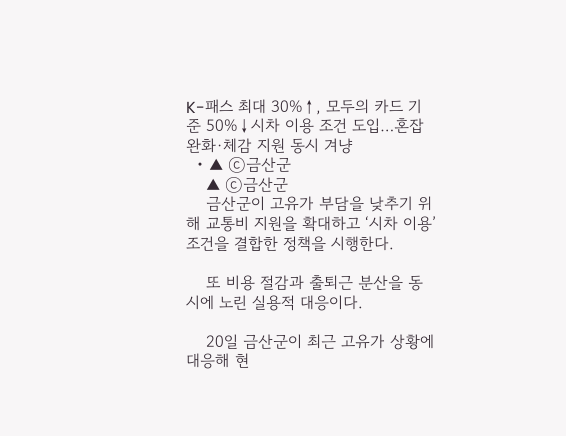K-패스 최대 30%↑, 모두의 카드 기준 50%↓시차 이용 조건 도입…혼잡 완화·체감 지원 동시 겨냥
  • ▲ ⓒ금산군
    ▲ ⓒ금산군
    금산군이 고유가 부담을 낮추기 위해 교통비 지원을 확대하고 ‘시차 이용’ 조건을 결합한 정책을 시행한다.

    또 비용 절감과 출퇴근 분산을 동시에 노린 실용적 대응이다.

    20일 금산군이 최근 고유가 상황에 대응해 현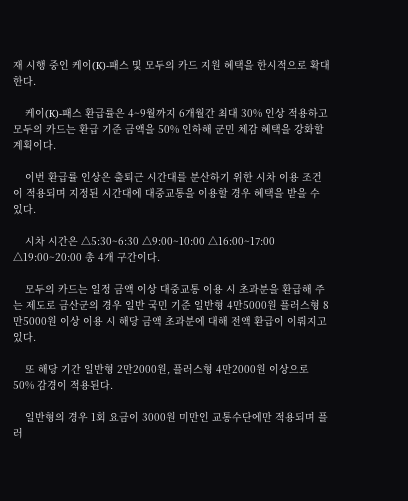재 시행 중인 케이(K)-패스 및 모두의 카드 지원 혜택을 한시적으로 확대한다.

    케이(K)-패스 환급률은 4~9월까지 6개월간 최대 30% 인상 적용하고 모두의 카드는 환급 기준 금액을 50% 인하해 군민 체감 혜택을 강화할 계획이다.

    이번 환급률 인상은 출퇴근 시간대를 분산하기 위한 시차 이용 조건이 적용되며 지정된 시간대에 대중교통을 이용할 경우 혜택을 받을 수 있다.

    시차 시간은 △5:30~6:30 △9:00~10:00 △16:00~17:00 △19:00~20:00 총 4개 구간이다.

    모두의 카드는 일정 금액 이상 대중교통 이용 시 초과분을 환급해 주는 제도로 금산군의 경우 일반 국민 기준 일반형 4만5000원 플러스형 8만5000원 이상 이용 시 해당 금액 초과분에 대해 전액 환급이 이뤄지고 있다.

    또 해당 기간 일반형 2만2000원, 플러스형 4만2000원 이상으로 50% 감경이 적용된다.

    일반형의 경우 1회 요금이 3000원 미만인 교통수단에만 적용되며 플러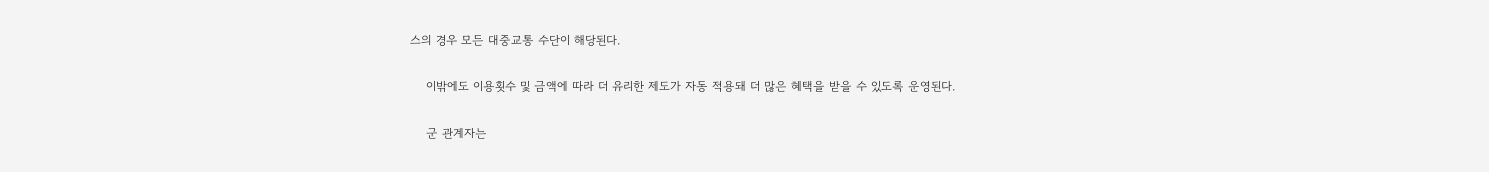스의 경우 모든 대중교통 수단이 해당된다.

    이밖에도 이용횟수 및 금액에 따라 더 유리한 제도가 자동 적용돼 더 많은 혜택을 받을 수 있도록 운영된다.

    군 관계자는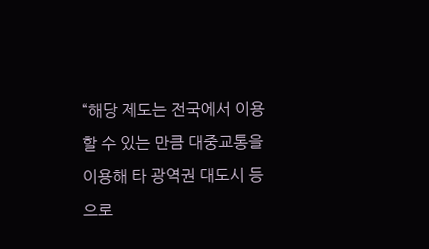“해당 제도는 전국에서 이용할 수 있는 만큼 대중교통을 이용해 타 광역권 대도시 등으로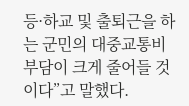등·하교 및 출퇴근을 하는 군민의 대중교통비 부담이 크게 줄어들 것이다”고 말했다.